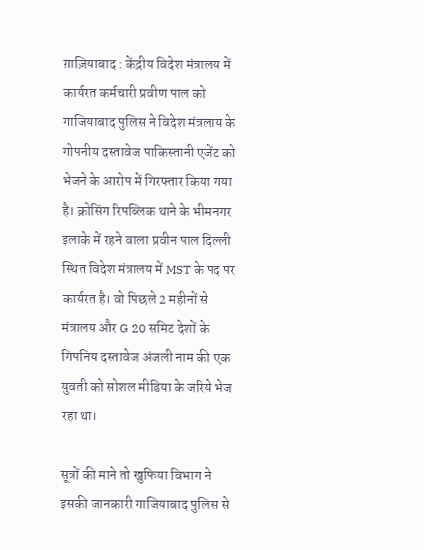ग़ाज़ियाबाद : केंद्रीय विदेश मंत्रालय में कार्यरत कर्मचारी प्रवीण पाल को गाजियाबाद पुलिस ने विदेश मंत्रलाय के गोपनीय दस्तावेज पाकिस्तानी एजेंट को भेजने के आरोप में गिरफ्तार किया गया है। क्रोसिंग रिपब्लिक थाने के भीमनगर इलाके में रहने वाला प्रवीन पाल दिल्ली स्थित विदेश मंत्रालय में MST के पद पर कार्यरत है। वो पिछले 2 महीनों से मंत्रालय और G 20 समिट देशों के गिपनिय दस्तावेज अंजली नाम की एक युवती को सोशल मीडिया के जरिये भेज रहा था।

सूत्रों की माने तो खुफिया विभाग ने इसकी जानकारी गाजियाबाद पुलिस से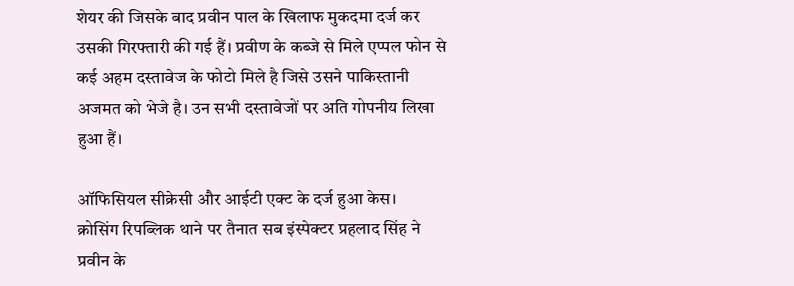शेयर की जिसके बाद प्रवीन पाल के खिलाफ मुकदमा दर्ज कर उसकी गिरफ्तारी की गई हैं। प्रवीण के कब्जे से मिले एप्पल फोन से कई अहम दस्तावेज के फोटो मिले है जिसे उसने पाकिस्तानी अजमत को भेजे है। उन सभी दस्तावेजों पर अति गोपनीय लिखा हुआ हैं।

ऑफिसियल सीक्रेसी और आईटी एक्ट के दर्ज हुआ केस।
क्रोसिंग रिपब्लिक थाने पर तैनात सब इंस्पेक्टर प्रहलाद सिंह ने प्रवीन के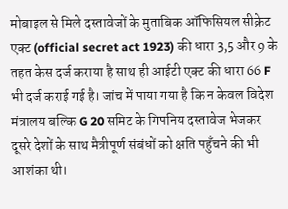मोबाइल से मिले दस्तावेजों के मुताबिक ऑफिसियल सीक्रेट एक्ट (official secret act 1923) की धारा 3,5 और 9 के तहत केस दर्ज कराया है साथ ही आईटी एक्ट की धारा 66 F भी दर्ज कराई गई है। जांच में पाया गया है कि न केवल विदेश मंत्रालय बल्कि G 20 समिट के गिपनिय दस्तावेज भेजकर दूसरे देशों के साथ मैत्रीपूर्ण संबंधों को क्षति पहुँचने की भी आशंका थी।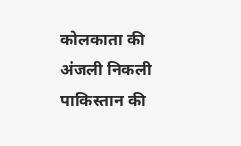कोलकाता की अंजली निकली पाकिस्तान की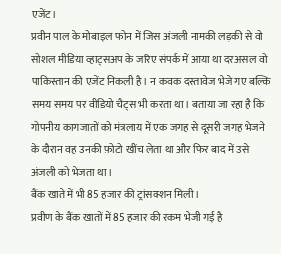एजेंट।
प्रवीन पाल के मोबाइल फोन में जिस अंजली नामकी लड़की से वो सोशल मीडिया व्हाट्सअप के जरिए संपर्क में आया था दरअसल वो पाकिस्तान की एजेंट निकली है। न कवक दस्तावेज भेजे गए बल्कि समय समय पर वीडियो चैट्स भी करता था। बताया जा रहा है कि गोपनीय कागजातों को मंत्रलाय में एक जगह से दूसरी जगह भेजने के दौरान वह उनकी फ़ोटो खींच लेता था और फिर बाद में उसे अंजली को भेजता था।
बैंक खाते में भी 85 हजार की ट्रांसक्शन मिली।
प्रवीण के बैंक खातों में 85 हजार की रकम भेजी गई है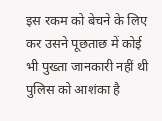इस रकम को बेचने के लिए कर उसने पूछताछ में कोई भी पुख्ता जानकारी नहीं थी पुलिस को आशंका है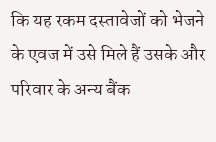कि यह रकम दस्तावेजों को भेजने के एवज में उसे मिले हैं उसके और परिवार के अन्य बैंक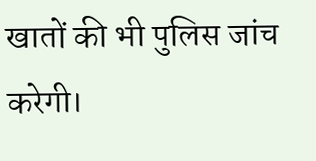खातों की भी पुलिस जांच करेगी।